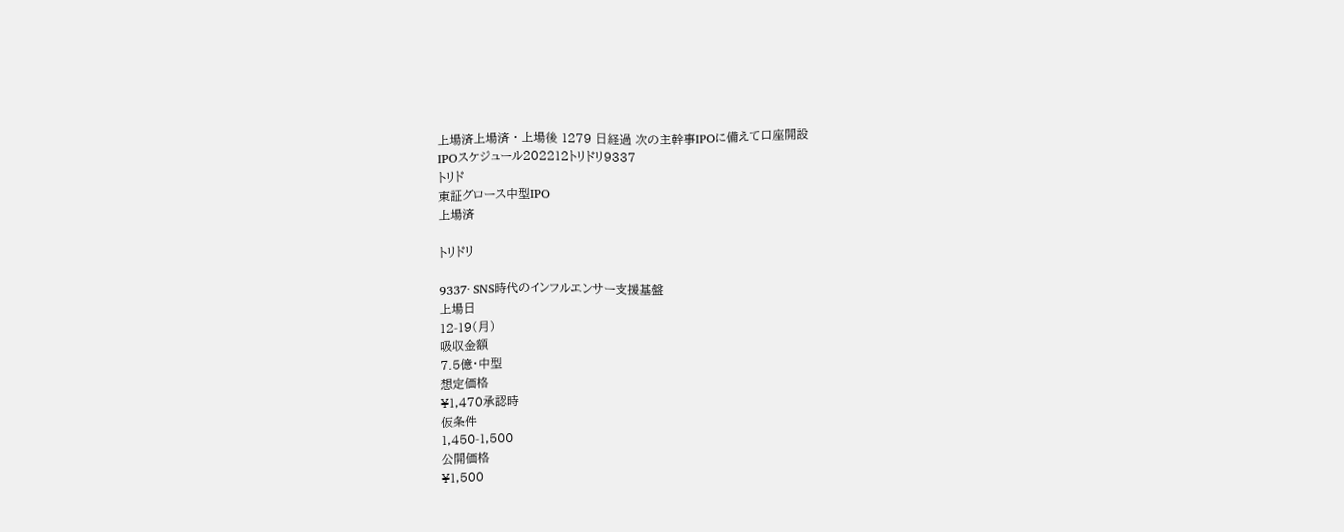上場済上場済 · 上場後 1279 日経過 次の主幹事IPOに備えて口座開設
IPOスケジュール202212トリドリ9337
トリド
東証グロース中型IPO
上場済

トリドリ

9337· SNS時代のインフルエンサー支援基盤
上場日
12-19(月)
吸収金額
7.5億・中型
想定価格
¥1,470承認時
仮条件
1,450-1,500
公開価格
¥1,500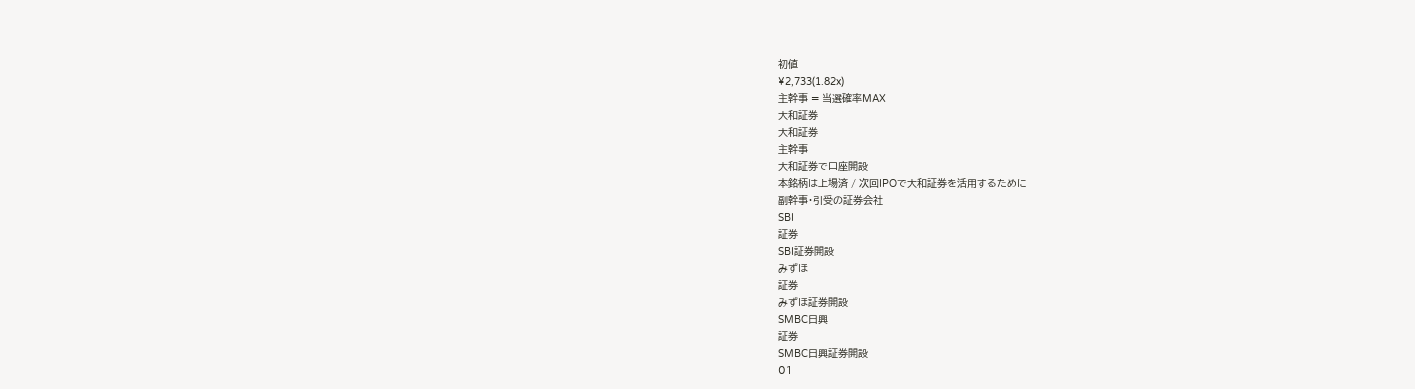初値
¥2,733(1.82x)
主幹事 = 当選確率MAX
大和証券
大和証券
主幹事
大和証券で口座開設
本銘柄は上場済 / 次回IPOで大和証券を活用するために
副幹事・引受の証券会社
SBI
証券
SBI証券開設
みずほ
証券
みずほ証券開設
SMBC日興
証券
SMBC日興証券開設
01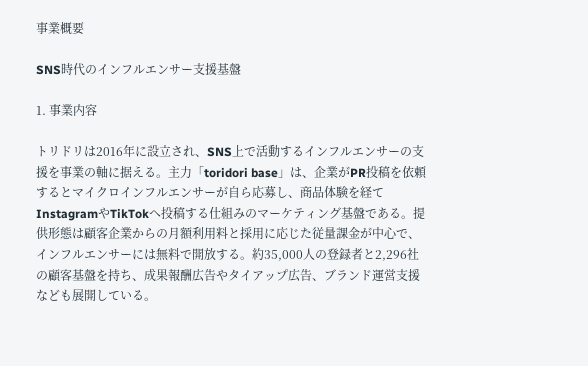事業概要

SNS時代のインフルエンサー支援基盤

1. 事業内容

トリドリは2016年に設立され、SNS上で活動するインフルエンサーの支援を事業の軸に据える。主力「toridori base」は、企業がPR投稿を依頼するとマイクロインフルエンサーが自ら応募し、商品体験を経てInstagramやTikTokへ投稿する仕組みのマーケティング基盤である。提供形態は顧客企業からの月額利用料と採用に応じた従量課金が中心で、インフルエンサーには無料で開放する。約35,000人の登録者と2,296社の顧客基盤を持ち、成果報酬広告やタイアップ広告、ブランド運営支援なども展開している。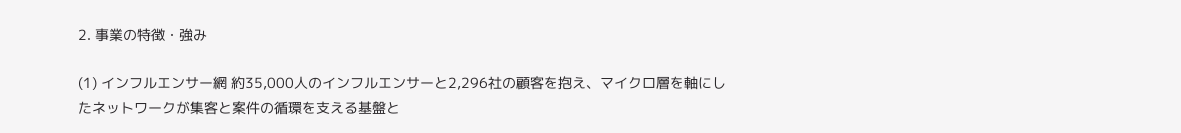2. 事業の特徴・強み

(1) インフルエンサー網 約35,000人のインフルエンサーと2,296社の顧客を抱え、マイクロ層を軸にしたネットワークが集客と案件の循環を支える基盤と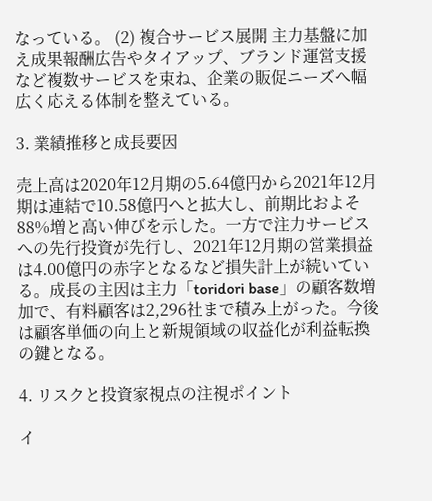なっている。 (2) 複合サービス展開 主力基盤に加え成果報酬広告やタイアップ、ブランド運営支援など複数サービスを束ね、企業の販促ニーズへ幅広く応える体制を整えている。

3. 業績推移と成長要因

売上高は2020年12月期の5.64億円から2021年12月期は連結で10.58億円へと拡大し、前期比およそ88%増と高い伸びを示した。一方で注力サービスへの先行投資が先行し、2021年12月期の営業損益は4.00億円の赤字となるなど損失計上が続いている。成長の主因は主力「toridori base」の顧客数増加で、有料顧客は2,296社まで積み上がった。今後は顧客単価の向上と新規領域の収益化が利益転換の鍵となる。

4. リスクと投資家視点の注視ポイント

イ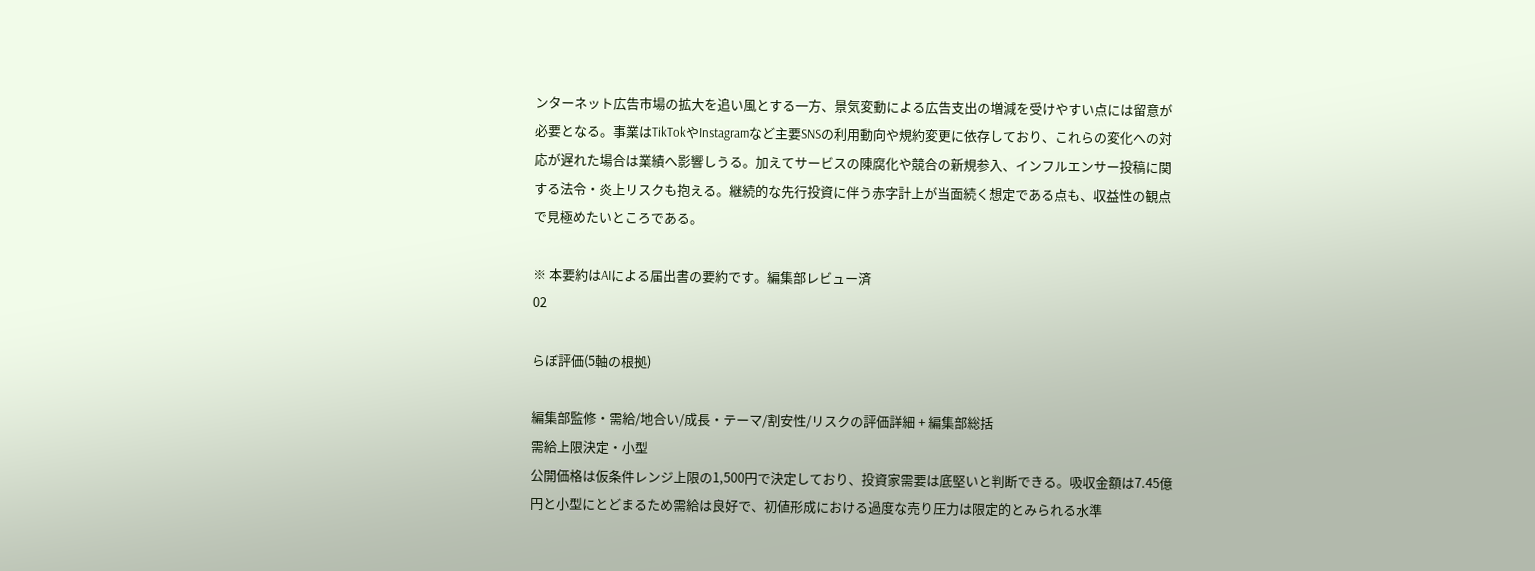ンターネット広告市場の拡大を追い風とする一方、景気変動による広告支出の増減を受けやすい点には留意が必要となる。事業はTikTokやInstagramなど主要SNSの利用動向や規約変更に依存しており、これらの変化への対応が遅れた場合は業績へ影響しうる。加えてサービスの陳腐化や競合の新規参入、インフルエンサー投稿に関する法令・炎上リスクも抱える。継続的な先行投資に伴う赤字計上が当面続く想定である点も、収益性の観点で見極めたいところである。

※ 本要約はAIによる届出書の要約です。編集部レビュー済
02

らぼ評価(5軸の根拠)

編集部監修・需給/地合い/成長・テーマ/割安性/リスクの評価詳細 + 編集部総括
需給上限決定・小型
公開価格は仮条件レンジ上限の1,500円で決定しており、投資家需要は底堅いと判断できる。吸収金額は7.45億円と小型にとどまるため需給は良好で、初値形成における過度な売り圧力は限定的とみられる水準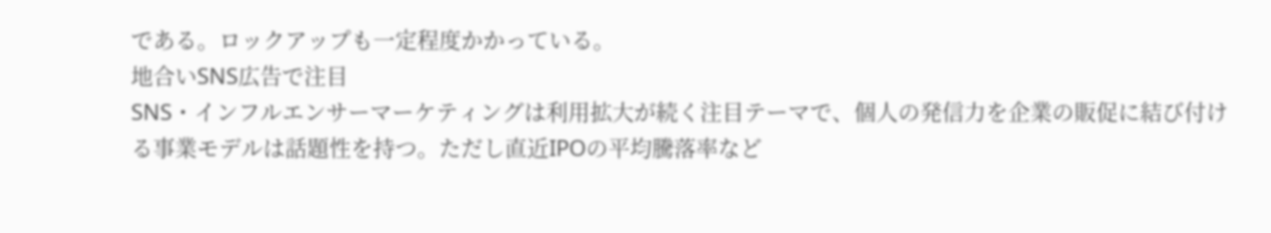である。ロックアップも一定程度かかっている。
地合いSNS広告で注目
SNS・インフルエンサーマーケティングは利用拡大が続く注目テーマで、個人の発信力を企業の販促に結び付ける事業モデルは話題性を持つ。ただし直近IPOの平均騰落率など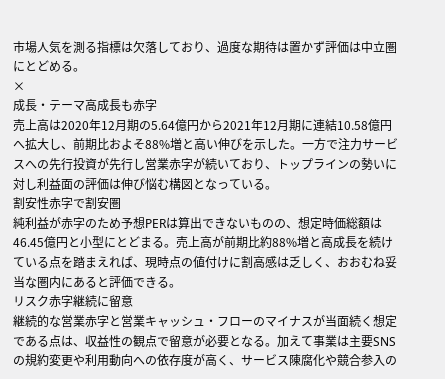市場人気を測る指標は欠落しており、過度な期待は置かず評価は中立圏にとどめる。
×
成長・テーマ高成長も赤字
売上高は2020年12月期の5.64億円から2021年12月期に連結10.58億円へ拡大し、前期比およそ88%増と高い伸びを示した。一方で注力サービスへの先行投資が先行し営業赤字が続いており、トップラインの勢いに対し利益面の評価は伸び悩む構図となっている。
割安性赤字で割安圏
純利益が赤字のため予想PERは算出できないものの、想定時価総額は46.45億円と小型にとどまる。売上高が前期比約88%増と高成長を続けている点を踏まえれば、現時点の値付けに割高感は乏しく、おおむね妥当な圏内にあると評価できる。
リスク赤字継続に留意
継続的な営業赤字と営業キャッシュ・フローのマイナスが当面続く想定である点は、収益性の観点で留意が必要となる。加えて事業は主要SNSの規約変更や利用動向への依存度が高く、サービス陳腐化や競合参入の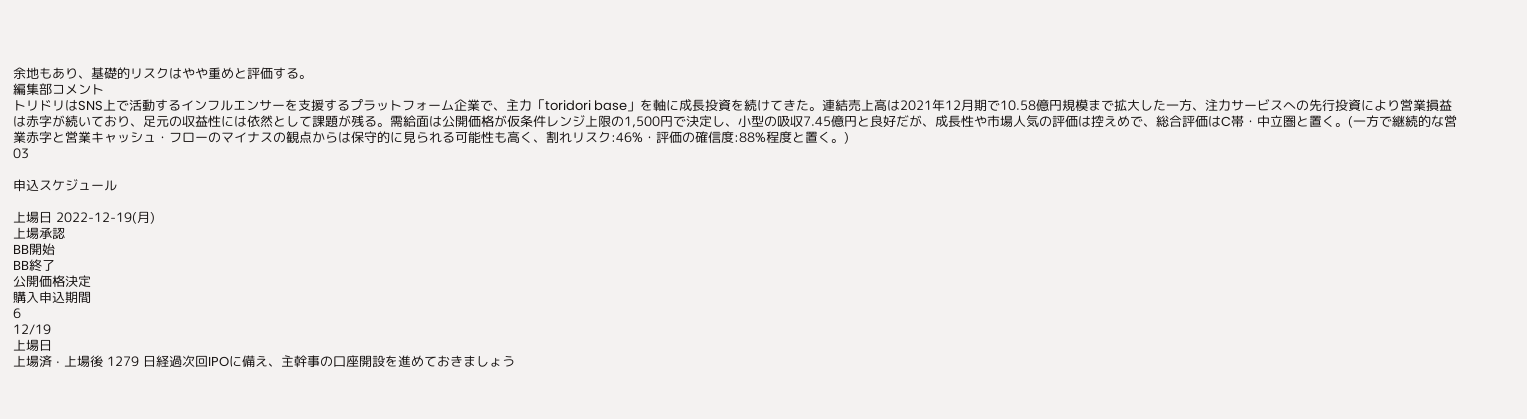余地もあり、基礎的リスクはやや重めと評価する。
編集部コメント
トリドリはSNS上で活動するインフルエンサーを支援するプラットフォーム企業で、主力「toridori base」を軸に成長投資を続けてきた。連結売上高は2021年12月期で10.58億円規模まで拡大した一方、注力サービスへの先行投資により営業損益は赤字が続いており、足元の収益性には依然として課題が残る。需給面は公開価格が仮条件レンジ上限の1,500円で決定し、小型の吸収7.45億円と良好だが、成長性や市場人気の評価は控えめで、総合評価はC帯・中立圏と置く。(一方で継続的な営業赤字と営業キャッシュ・フローのマイナスの観点からは保守的に見られる可能性も高く、割れリスク:46%・評価の確信度:88%程度と置く。)
03

申込スケジュール

上場日 2022-12-19(月)
上場承認
BB開始
BB終了
公開価格決定
購入申込期間
6
12/19
上場日
上場済 · 上場後 1279 日経過次回IPOに備え、主幹事の口座開設を進めておきましょう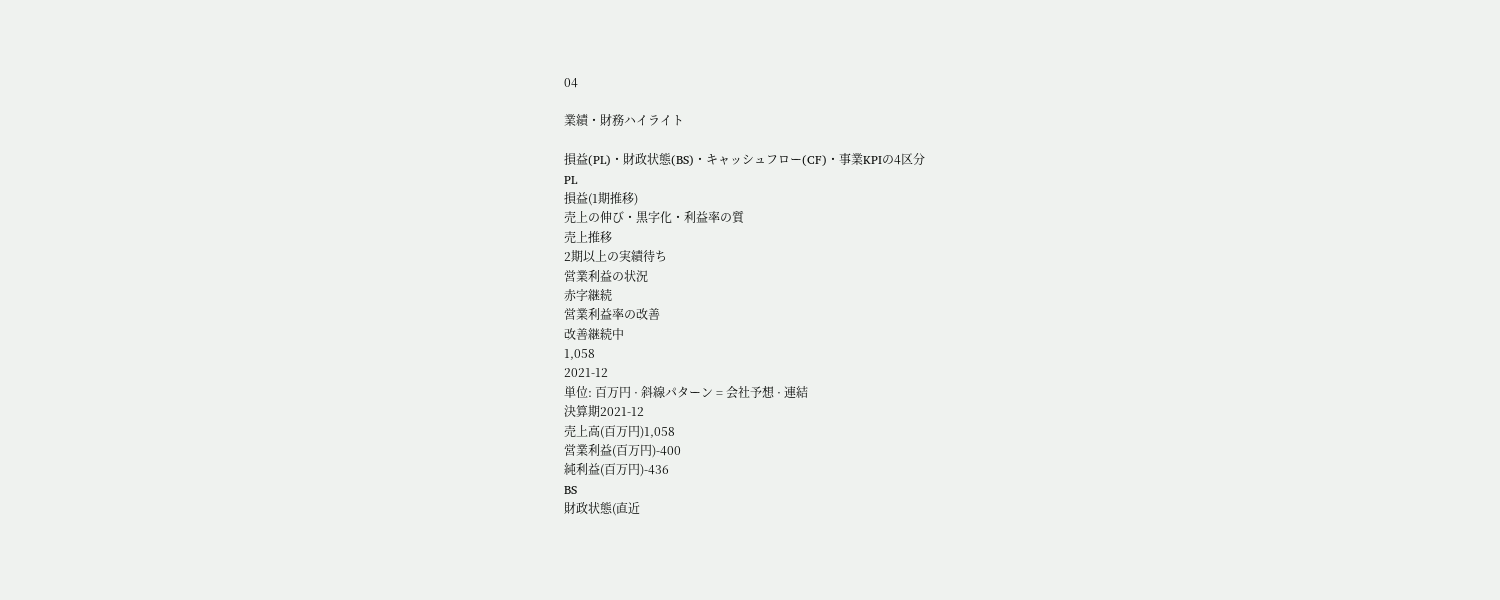04

業績・財務ハイライト

損益(PL)・財政状態(BS)・キャッシュフロー(CF)・事業KPIの4区分
PL
損益(1期推移)
売上の伸び・黒字化・利益率の質
売上推移
2期以上の実績待ち
営業利益の状況
赤字継続
営業利益率の改善
改善継続中
1,058
2021-12
単位: 百万円 · 斜線パターン = 会社予想 · 連結
決算期2021-12
売上高(百万円)1,058
営業利益(百万円)-400
純利益(百万円)-436
BS
財政状態(直近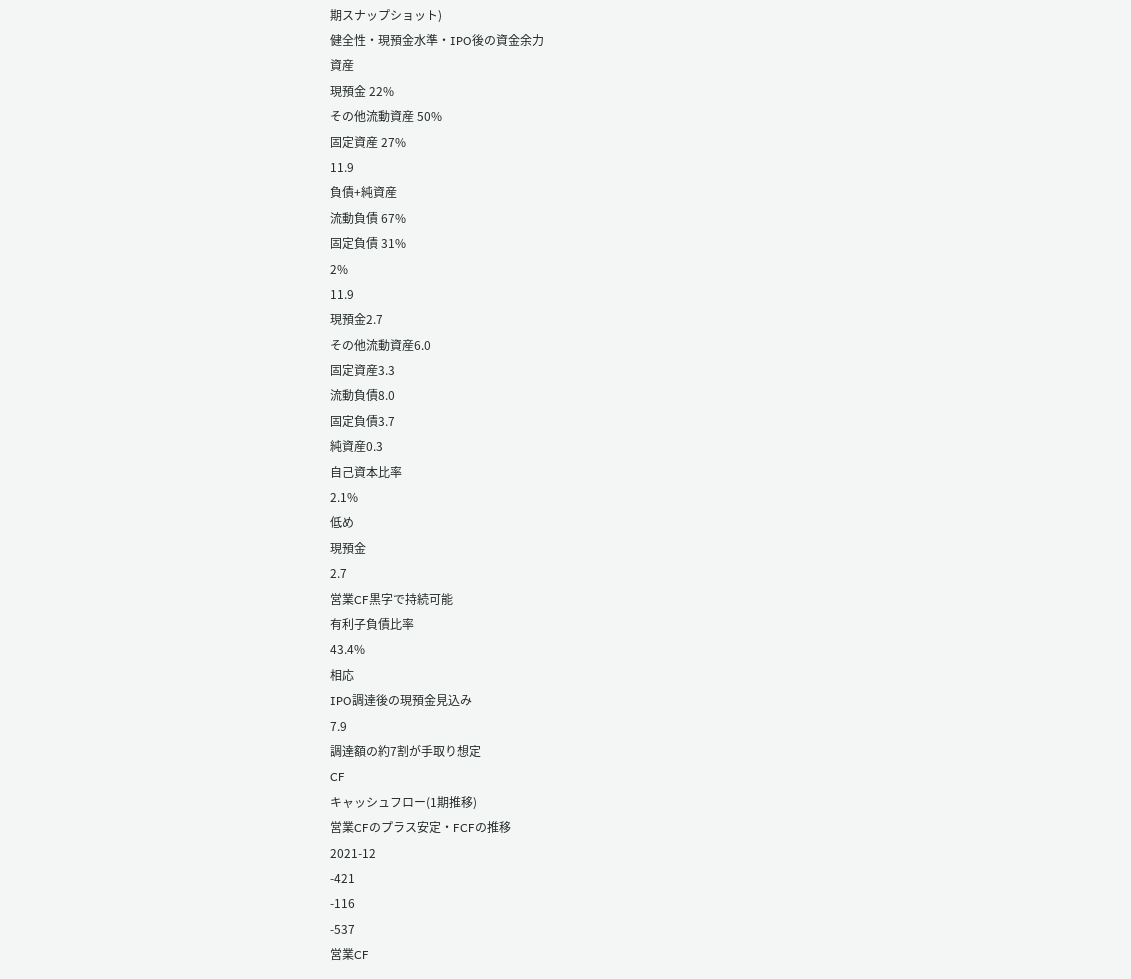期スナップショット)
健全性・現預金水準・IPO後の資金余力
資産
現預金 22%
その他流動資産 50%
固定資産 27%
11.9
負債+純資産
流動負債 67%
固定負債 31%
2%
11.9
現預金2.7
その他流動資産6.0
固定資産3.3
流動負債8.0
固定負債3.7
純資産0.3
自己資本比率
2.1%
低め
現預金
2.7
営業CF黒字で持続可能
有利子負債比率
43.4%
相応
IPO調達後の現預金見込み
7.9
調達額の約7割が手取り想定
CF
キャッシュフロー(1期推移)
営業CFのプラス安定・FCFの推移
2021-12
-421
-116
-537
営業CF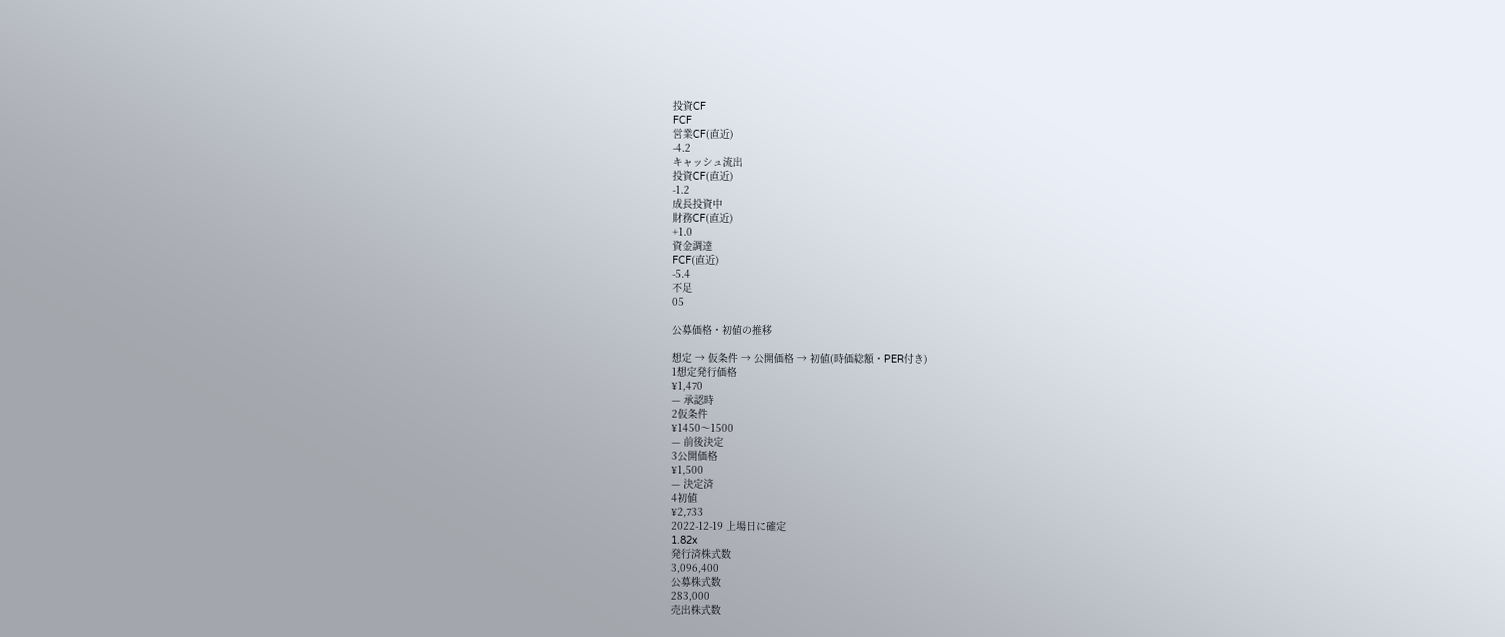投資CF
FCF
営業CF(直近)
-4.2
キャッシュ流出
投資CF(直近)
-1.2
成長投資中
財務CF(直近)
+1.0
資金調達
FCF(直近)
-5.4
不足
05

公募価格・初値の推移

想定 → 仮条件 → 公開価格 → 初値(時価総額・PER付き)
1想定発行価格
¥1,470
— 承認時
2仮条件
¥1450〜1500
— 前後決定
3公開価格
¥1,500
— 決定済
4初値
¥2,733
2022-12-19 上場日に確定
1.82x
発行済株式数
3,096,400
公募株式数
283,000
売出株式数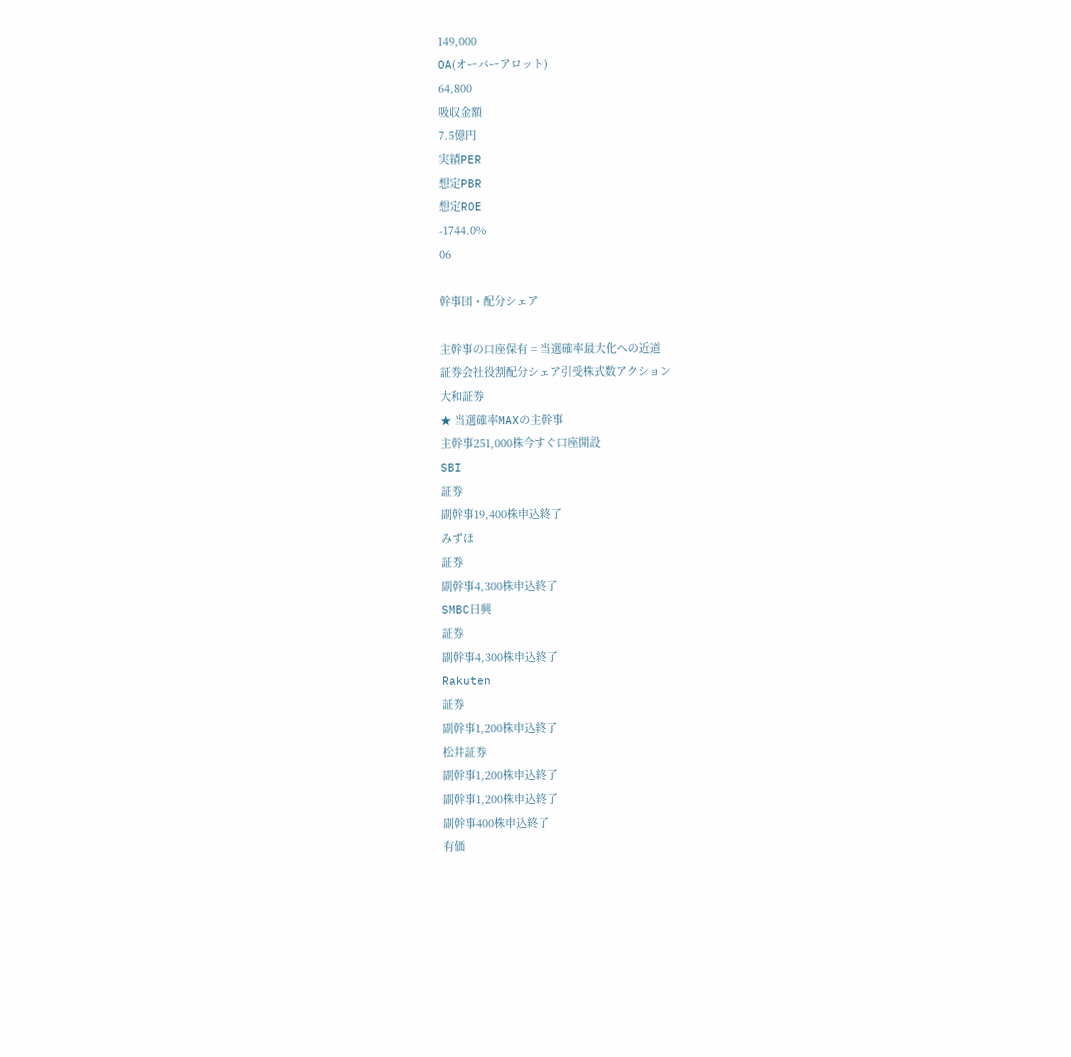149,000
OA(オーバーアロット)
64,800
吸収金額
7.5億円
実績PER
想定PBR
想定ROE
-1744.0%
06

幹事団・配分シェア

主幹事の口座保有 = 当選確率最大化への近道
証券会社役割配分シェア引受株式数アクション
大和証券
★ 当選確率MAXの主幹事
主幹事251,000株今すぐ口座開設
SBI
証券
副幹事19,400株申込終了
みずほ
証券
副幹事4,300株申込終了
SMBC日興
証券
副幹事4,300株申込終了
Rakuten
証券
副幹事1,200株申込終了
松井証券
副幹事1,200株申込終了
副幹事1,200株申込終了
副幹事400株申込終了
有価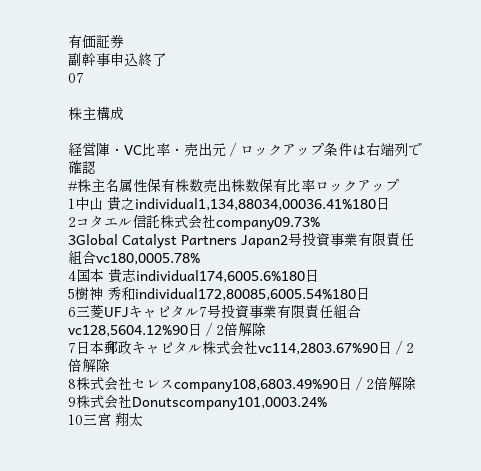有価証券
副幹事申込終了
07

株主構成

経営陣・VC比率・売出元 / ロックアップ条件は右端列で確認
#株主名属性保有株数売出株数保有比率ロックアップ
1中山 貴之individual1,134,88034,00036.41%180日
2コタエル信託株式会社company09.73%
3Global Catalyst Partners Japan2号投資事業有限責任組合vc180,0005.78%
4国本 貴志individual174,6005.6%180日
5樹神 秀和individual172,80085,6005.54%180日
6三菱UFJキャピタル7号投資事業有限責任組合vc128,5604.12%90日 / 2倍解除
7日本郵政キャピタル株式会社vc114,2803.67%90日 / 2倍解除
8株式会社セレスcompany108,6803.49%90日 / 2倍解除
9株式会社Donutscompany101,0003.24%
10三宮 翔太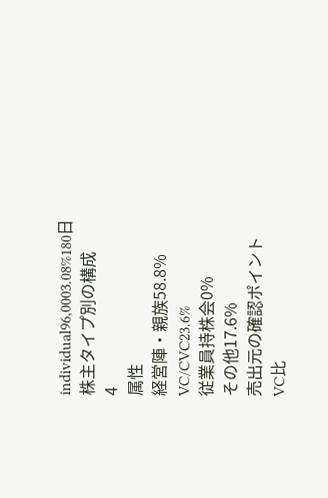individual96,0003.08%180日
株主タイプ別の構成
4
属性
経営陣・親族58.8%
VC/CVC23.6%
従業員持株会0%
その他17.6%
売出元の確認ポイント
VC比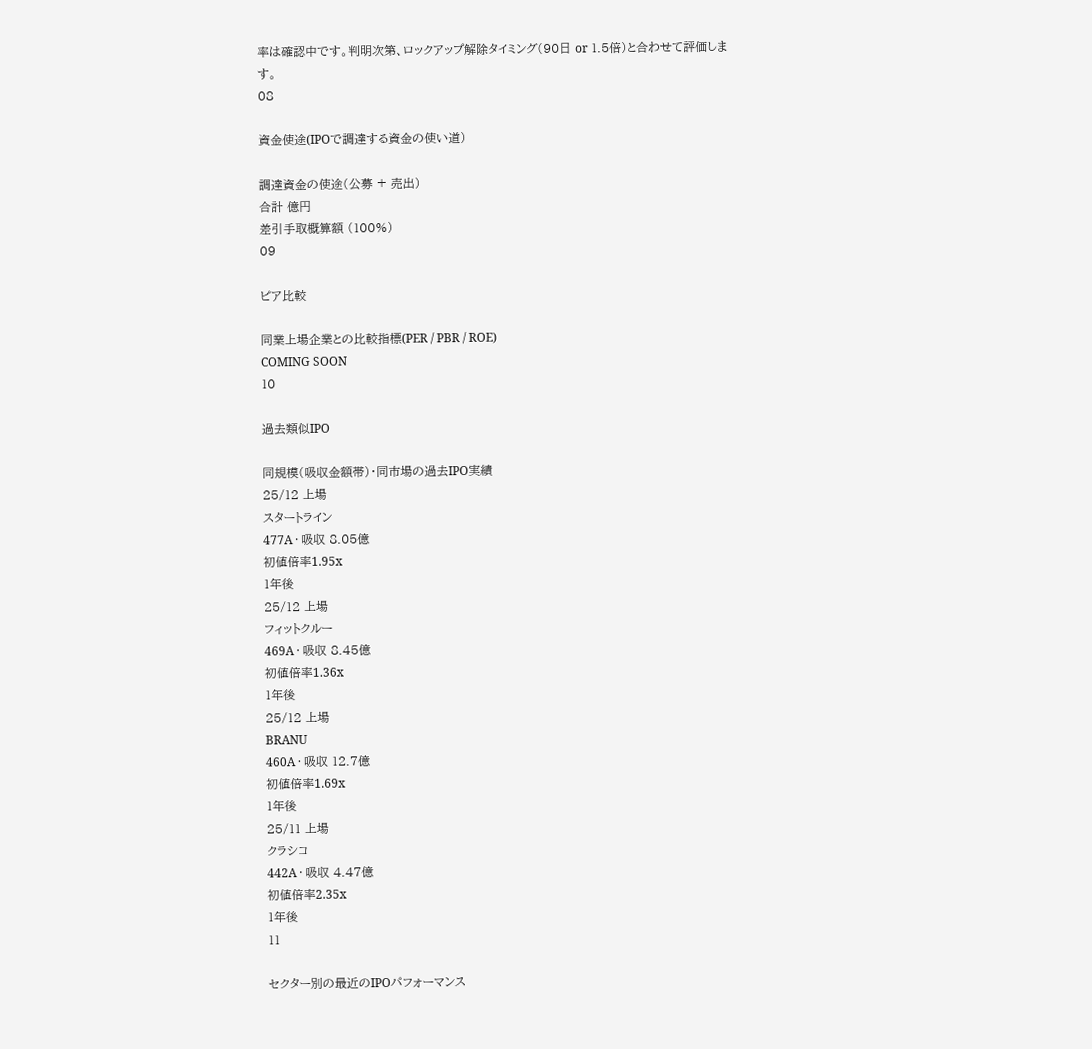率は確認中です。判明次第、ロックアップ解除タイミング(90日 or 1.5倍)と合わせて評価します。
08

資金使途(IPOで調達する資金の使い道)

調達資金の使途(公募 + 売出)
合計 億円
差引手取概算額 (100%)
09

ピア比較

同業上場企業との比較指標(PER / PBR / ROE)
COMING SOON
10

過去類似IPO

同規模(吸収金額帯)・同市場の過去IPO実績
25/12 上場
スタートライン
477A · 吸収 8.05億
初値倍率1.95x
1年後
25/12 上場
フィットクルー
469A · 吸収 8.45億
初値倍率1.36x
1年後
25/12 上場
BRANU
460A · 吸収 12.7億
初値倍率1.69x
1年後
25/11 上場
クラシコ
442A · 吸収 4.47億
初値倍率2.35x
1年後
11

セクター別の最近のIPOパフォーマンス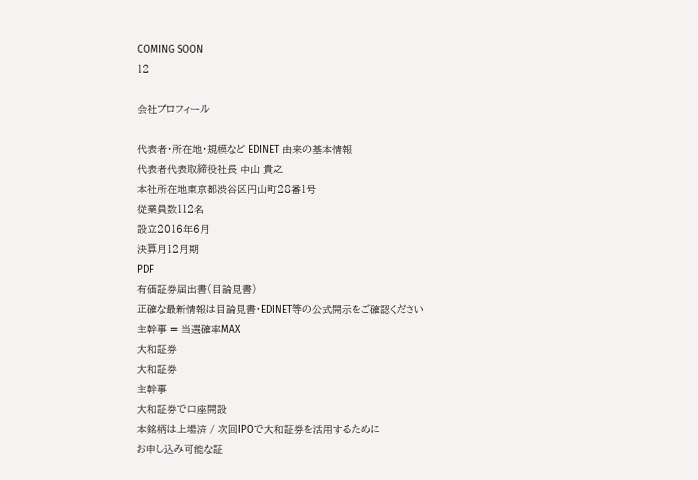COMING SOON
12

会社プロフィール

代表者・所在地・規模など EDINET 由来の基本情報
代表者代表取締役社長 中山 貴之
本社所在地東京都渋谷区円山町28番1号
従業員数112名
設立2016年6月
決算月12月期
PDF
有価証券届出書(目論見書)
正確な最新情報は目論見書・EDINET等の公式開示をご確認ください
主幹事 = 当選確率MAX
大和証券
大和証券
主幹事
大和証券で口座開設
本銘柄は上場済 / 次回IPOで大和証券を活用するために
お申し込み可能な証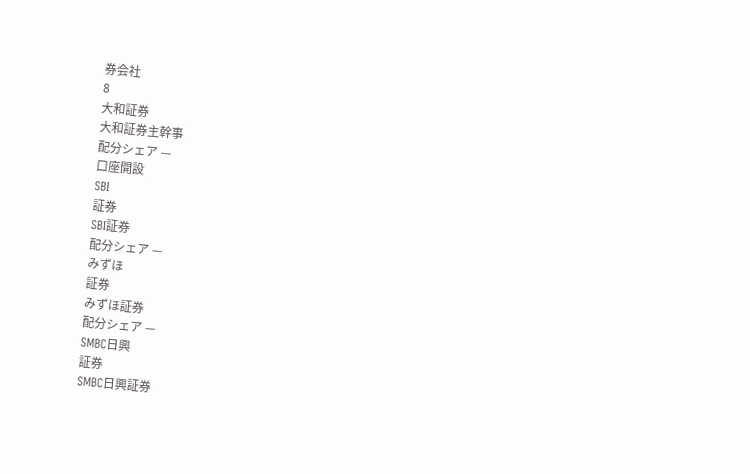券会社
8
大和証券
大和証券主幹事
配分シェア —
口座開設
SBI
証券
SBI証券
配分シェア —
みずほ
証券
みずほ証券
配分シェア —
SMBC日興
証券
SMBC日興証券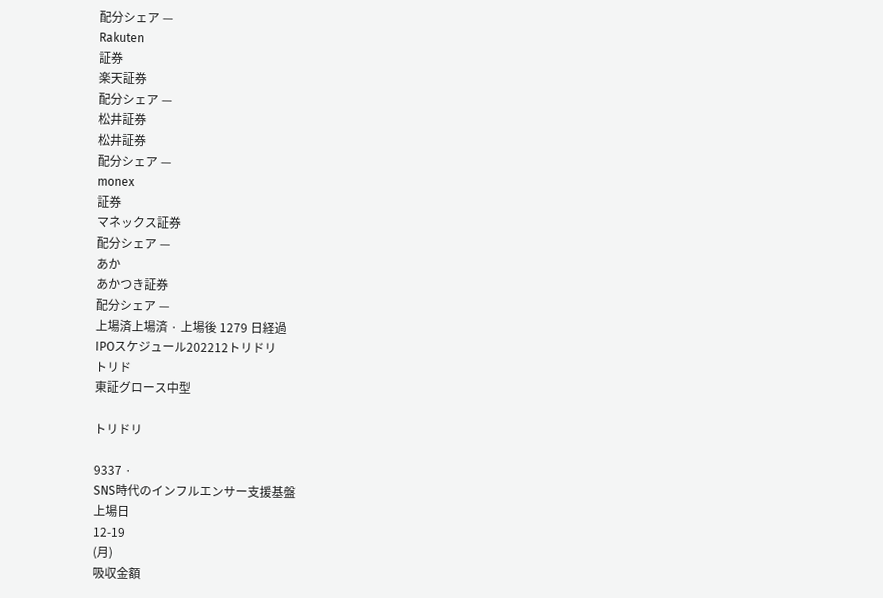配分シェア —
Rakuten
証券
楽天証券
配分シェア —
松井証券
松井証券
配分シェア —
monex
証券
マネックス証券
配分シェア —
あか
あかつき証券
配分シェア —
上場済上場済 · 上場後 1279 日経過
IPOスケジュール202212トリドリ
トリド
東証グロース中型

トリドリ

9337 ·
SNS時代のインフルエンサー支援基盤
上場日
12-19
(月)
吸収金額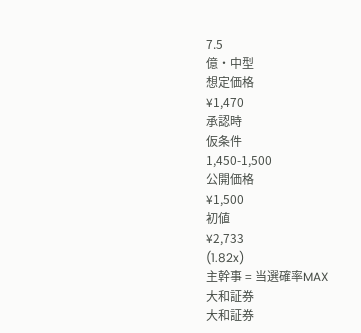7.5
億・中型
想定価格
¥1,470
承認時
仮条件
1,450-1,500
公開価格
¥1,500
初値
¥2,733
(1.82x)
主幹事 = 当選確率MAX
大和証券
大和証券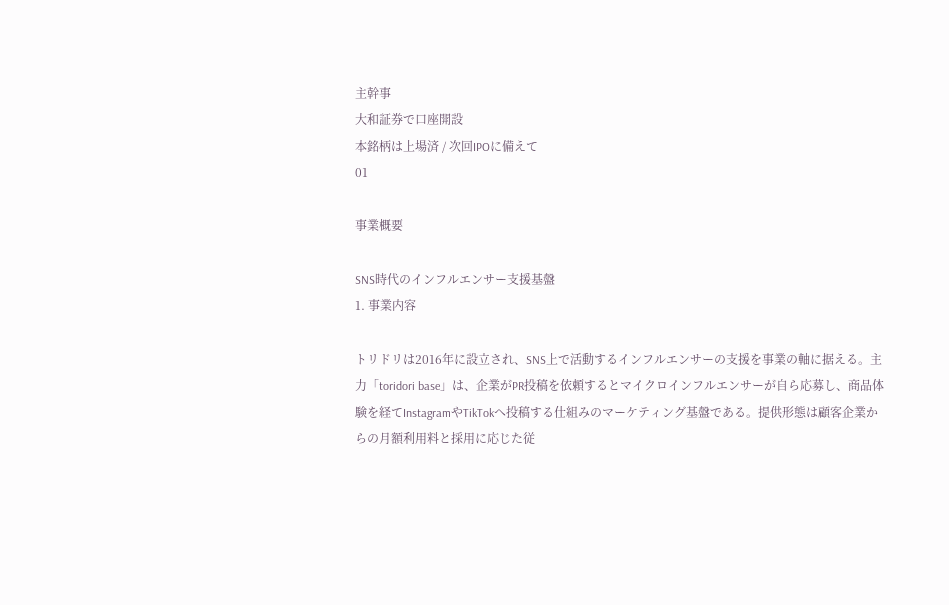主幹事
大和証券で口座開設
本銘柄は上場済 / 次回IPOに備えて
01

事業概要

SNS時代のインフルエンサー支援基盤
1. 事業内容

トリドリは2016年に設立され、SNS上で活動するインフルエンサーの支援を事業の軸に据える。主力「toridori base」は、企業がPR投稿を依頼するとマイクロインフルエンサーが自ら応募し、商品体験を経てInstagramやTikTokへ投稿する仕組みのマーケティング基盤である。提供形態は顧客企業からの月額利用料と採用に応じた従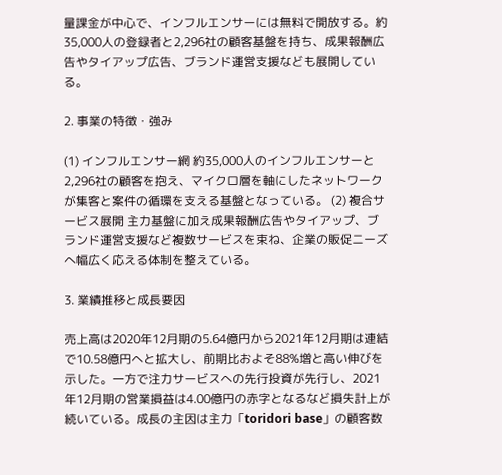量課金が中心で、インフルエンサーには無料で開放する。約35,000人の登録者と2,296社の顧客基盤を持ち、成果報酬広告やタイアップ広告、ブランド運営支援なども展開している。

2. 事業の特徴・強み

(1) インフルエンサー網 約35,000人のインフルエンサーと2,296社の顧客を抱え、マイクロ層を軸にしたネットワークが集客と案件の循環を支える基盤となっている。 (2) 複合サービス展開 主力基盤に加え成果報酬広告やタイアップ、ブランド運営支援など複数サービスを束ね、企業の販促ニーズへ幅広く応える体制を整えている。

3. 業績推移と成長要因

売上高は2020年12月期の5.64億円から2021年12月期は連結で10.58億円へと拡大し、前期比およそ88%増と高い伸びを示した。一方で注力サービスへの先行投資が先行し、2021年12月期の営業損益は4.00億円の赤字となるなど損失計上が続いている。成長の主因は主力「toridori base」の顧客数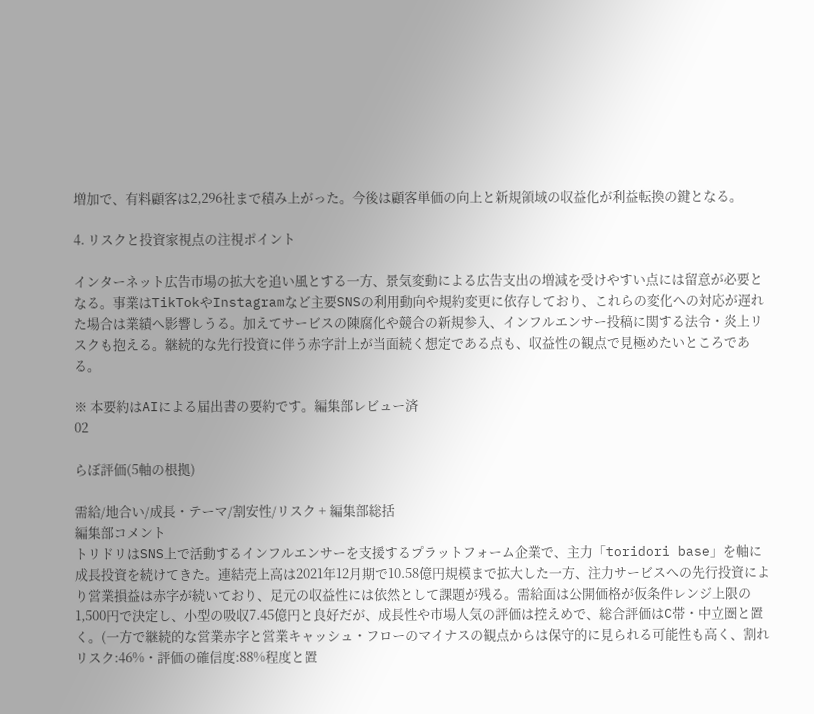増加で、有料顧客は2,296社まで積み上がった。今後は顧客単価の向上と新規領域の収益化が利益転換の鍵となる。

4. リスクと投資家視点の注視ポイント

インターネット広告市場の拡大を追い風とする一方、景気変動による広告支出の増減を受けやすい点には留意が必要となる。事業はTikTokやInstagramなど主要SNSの利用動向や規約変更に依存しており、これらの変化への対応が遅れた場合は業績へ影響しうる。加えてサービスの陳腐化や競合の新規参入、インフルエンサー投稿に関する法令・炎上リスクも抱える。継続的な先行投資に伴う赤字計上が当面続く想定である点も、収益性の観点で見極めたいところである。

※ 本要約はAIによる届出書の要約です。編集部レビュー済
02

らぼ評価(5軸の根拠)

需給/地合い/成長・テーマ/割安性/リスク + 編集部総括
編集部コメント
トリドリはSNS上で活動するインフルエンサーを支援するプラットフォーム企業で、主力「toridori base」を軸に成長投資を続けてきた。連結売上高は2021年12月期で10.58億円規模まで拡大した一方、注力サービスへの先行投資により営業損益は赤字が続いており、足元の収益性には依然として課題が残る。需給面は公開価格が仮条件レンジ上限の1,500円で決定し、小型の吸収7.45億円と良好だが、成長性や市場人気の評価は控えめで、総合評価はC帯・中立圏と置く。(一方で継続的な営業赤字と営業キャッシュ・フローのマイナスの観点からは保守的に見られる可能性も高く、割れリスク:46%・評価の確信度:88%程度と置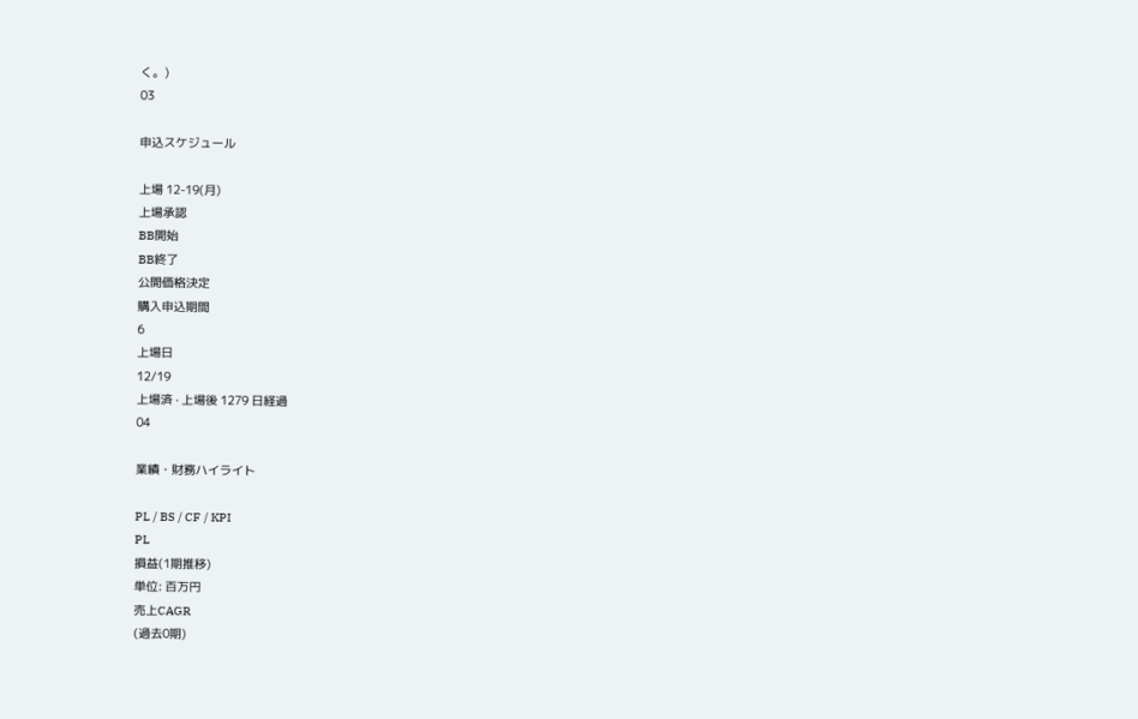く。)
03

申込スケジュール

上場 12-19(月)
上場承認
BB開始
BB終了
公開価格決定
購入申込期間
6
上場日
12/19
上場済 · 上場後 1279 日経過
04

業績・財務ハイライト

PL / BS / CF / KPI
PL
損益(1期推移)
単位: 百万円
売上CAGR
(過去0期)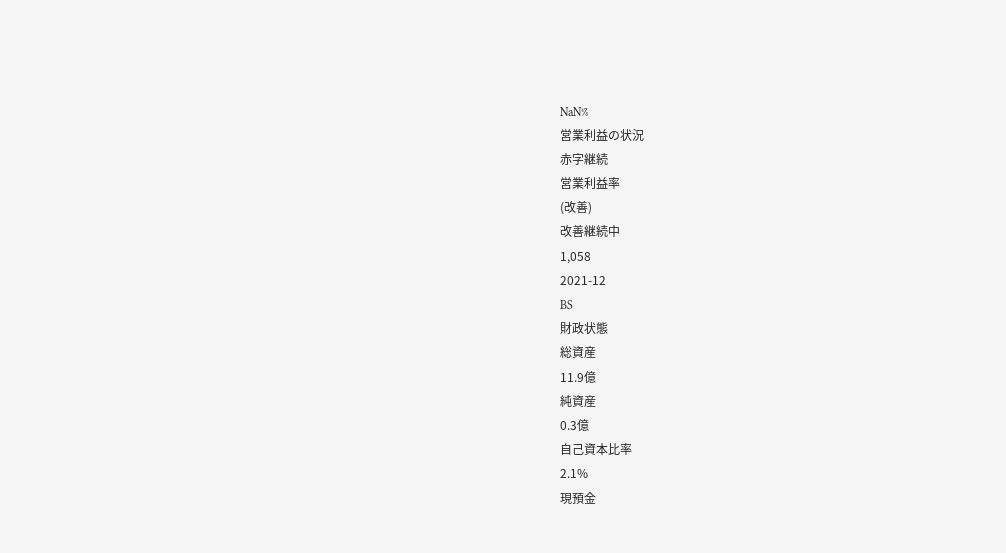NaN%
営業利益の状況
赤字継続
営業利益率
(改善)
改善継続中
1,058
2021-12
BS
財政状態
総資産
11.9億
純資産
0.3億
自己資本比率
2.1%
現預金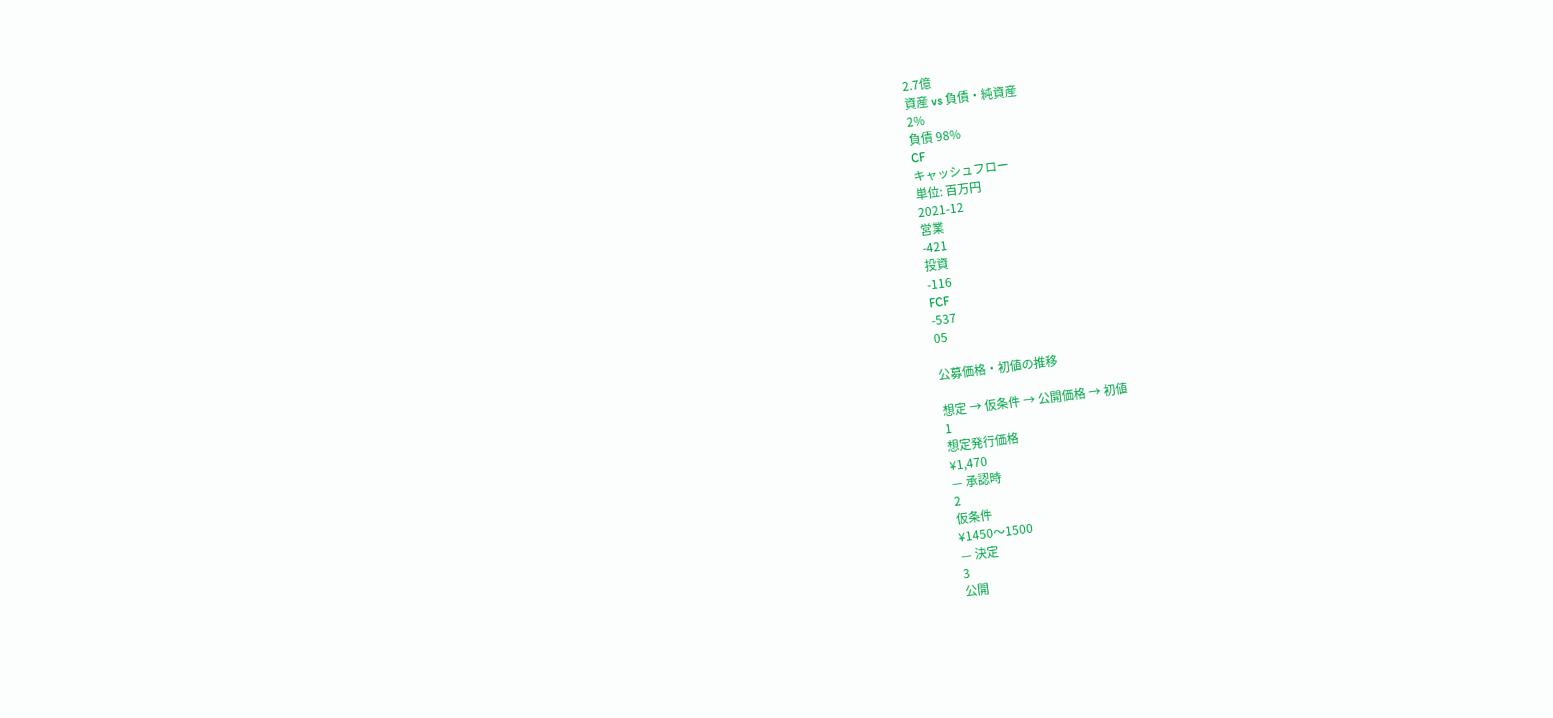2.7億
資産 vs 負債・純資産
2%
負債 98%
CF
キャッシュフロー
単位: 百万円
2021-12
営業
-421
投資
-116
FCF
-537
05

公募価格・初値の推移

想定 → 仮条件 → 公開価格 → 初値
1
想定発行価格
¥1,470
— 承認時
2
仮条件
¥1450〜1500
— 決定
3
公開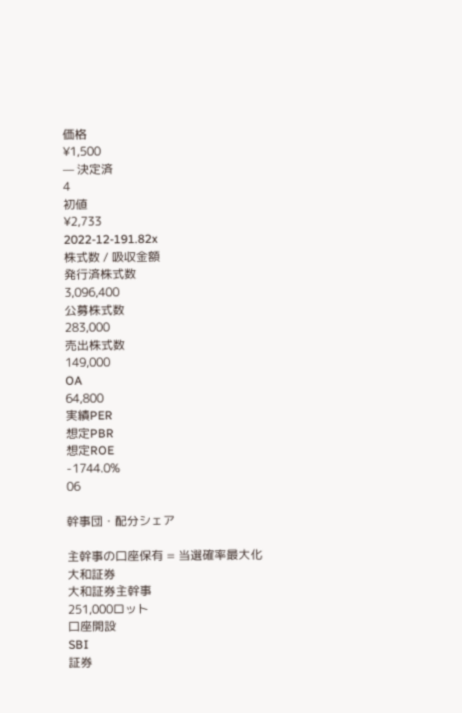価格
¥1,500
— 決定済
4
初値
¥2,733
2022-12-191.82x
株式数 / 吸収金額
発行済株式数
3,096,400
公募株式数
283,000
売出株式数
149,000
OA
64,800
実績PER
想定PBR
想定ROE
-1744.0%
06

幹事団・配分シェア

主幹事の口座保有 = 当選確率最大化
大和証券
大和証券主幹事
251,000ロット
口座開設
SBI
証券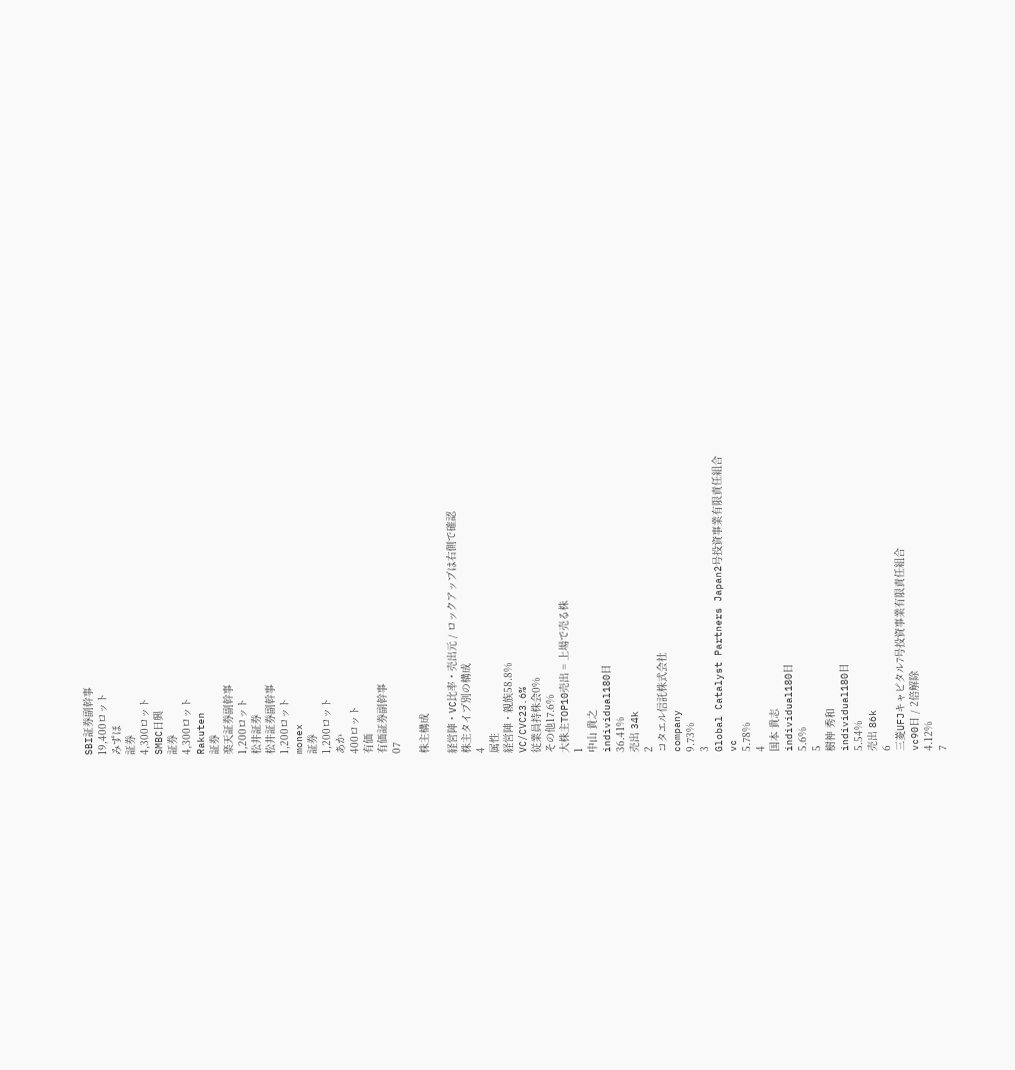SBI証券副幹事
19,400ロット
みずほ
証券
4,300ロット
SMBC日興
証券
4,300ロット
Rakuten
証券
楽天証券副幹事
1,200ロット
松井証券
松井証券副幹事
1,200ロット
monex
証券
1,200ロット
あか
400ロット
有価
有価証券副幹事
07

株主構成

経営陣・VC比率・売出元 / ロックアップは右側で確認
株主タイプ別の構成
4
属性
経営陣・親族58.8%
VC/CVC23.6%
従業員持株会0%
その他17.6%
大株主TOP10売出 = 上場で売る株
1
中山 貴之
individual180日
36.41%
売出 34k
2
コタエル信託株式会社
company
9.73%
3
Global Catalyst Partners Japan2号投資事業有限責任組合
vc
5.78%
4
国本 貴志
individual180日
5.6%
5
樹神 秀和
individual180日
5.54%
売出 86k
6
三菱UFJキャピタル7号投資事業有限責任組合
vc90日 / 2倍解除
4.12%
7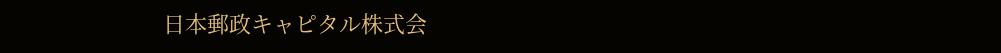日本郵政キャピタル株式会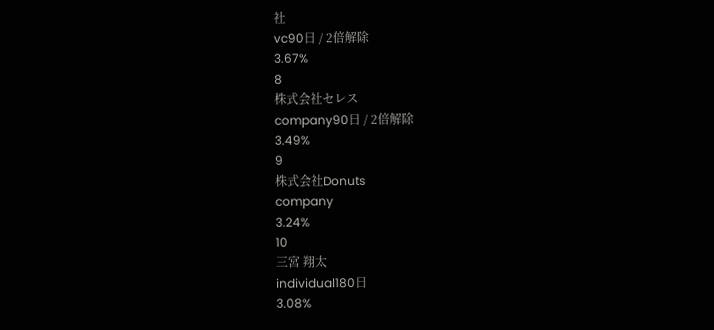社
vc90日 / 2倍解除
3.67%
8
株式会社セレス
company90日 / 2倍解除
3.49%
9
株式会社Donuts
company
3.24%
10
三宮 翔太
individual180日
3.08%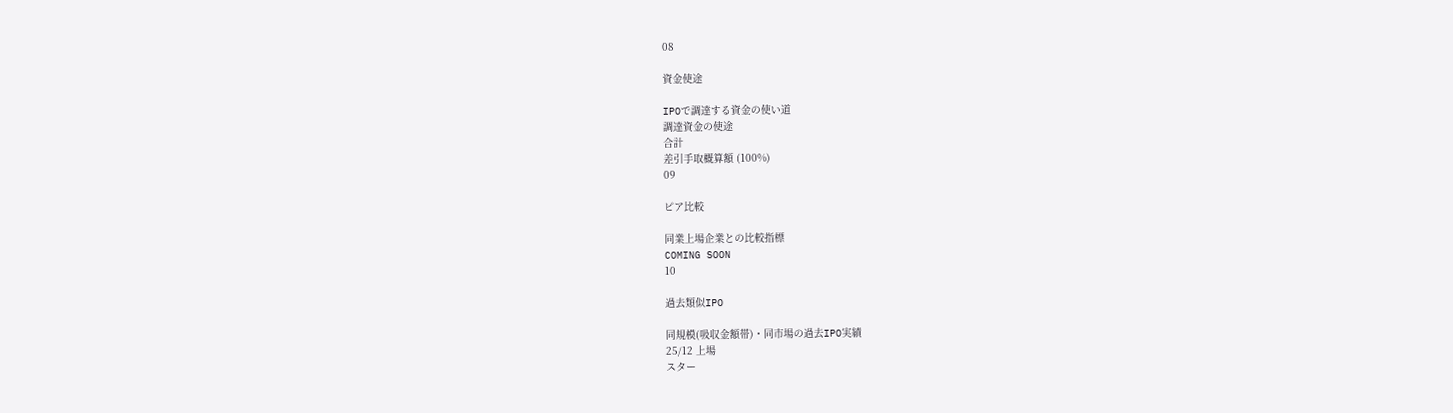08

資金使途

IPOで調達する資金の使い道
調達資金の使途
合計
差引手取概算額 (100%)
09

ピア比較

同業上場企業との比較指標
COMING SOON
10

過去類似IPO

同規模(吸収金額帯)・同市場の過去IPO実績
25/12 上場
スター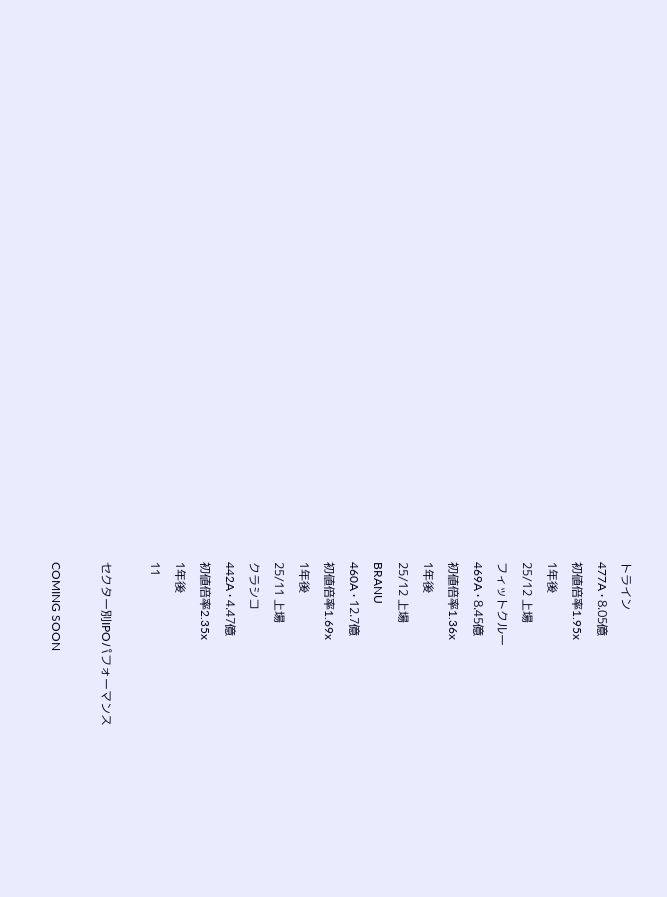トライン
477A · 8.05億
初値倍率1.95x
1年後
25/12 上場
フィットクルー
469A · 8.45億
初値倍率1.36x
1年後
25/12 上場
BRANU
460A · 12.7億
初値倍率1.69x
1年後
25/11 上場
クラシコ
442A · 4.47億
初値倍率2.35x
1年後
11

セクター別IPOパフォーマンス

COMING SOON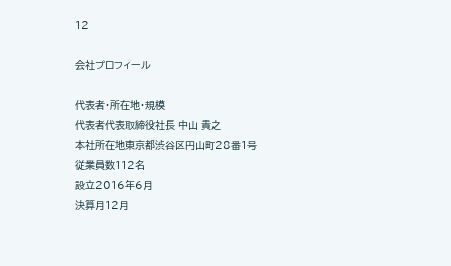12

会社プロフィール

代表者・所在地・規模
代表者代表取締役社長 中山 貴之
本社所在地東京都渋谷区円山町28番1号
従業員数112名
設立2016年6月
決算月12月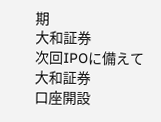期
大和証券
次回IPOに備えて
大和証券
口座開設